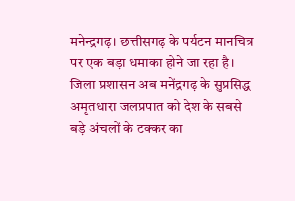मनेन्द्रगढ़। छत्तीसगढ़ के पर्यटन मानचित्र पर एक बड़ा धमाका होने जा रहा है। जिला प्रशासन अब मनेंद्रगढ़ के सुप्रसिद्ध अमृतधारा जलप्रपात को देश के सबसे बड़े अंचलों के टक्कर का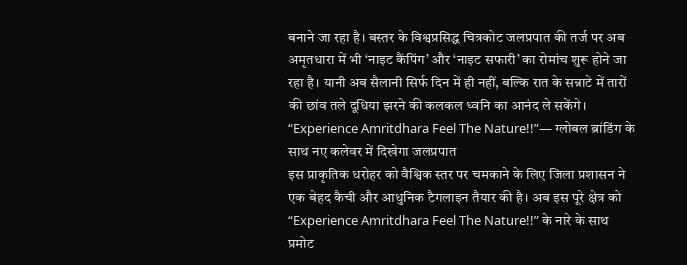बनाने जा रहा है। बस्तर के विश्वप्रसिद्ध चित्रकोट जलप्रपात की तर्ज पर अब अमृतधारा में भी ‘नाइट कैंपिंग’ और ‘नाइट सफारी’ का रोमांच शुरू होने जा रहा है। यानी अब सैलानी सिर्फ दिन में ही नहीं, बल्कि रात के सन्नाटे में तारों की छांव तले दूधिया झरने की कलकल ध्वनि का आनंद ले सकेंगे।
“Experience Amritdhara Feel The Nature!!”— ग्लोबल ब्रांडिंग के साथ नए कलेवर में दिखेगा जलप्रपात
इस प्राकृतिक धरोहर को वैश्विक स्तर पर चमकाने के लिए जिला प्रशासन ने एक बेहद कैची और आधुनिक टैगलाइन तैयार की है। अब इस पूरे क्षेत्र को “Experience Amritdhara Feel The Nature!!” के नारे के साथ प्रमोट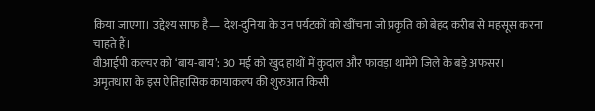किया जाएगा। उद्देश्य साफ है— देश-दुनिया के उन पर्यटकों को खींचना जो प्रकृति को बेहद करीब से महसूस करना चाहते हैं।
वीआईपी कल्चर को ‘बाय-बाय’: 30 मई को खुद हाथों में कुदाल और फावड़ा थामेंगे जिले के बड़े अफसर।
अमृतधारा के इस ऐतिहासिक कायाकल्प की शुरुआत किसी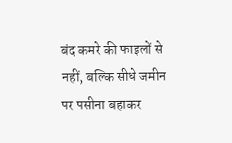बंद कमरे की फाइलों से नहीं, बल्कि सीधे जमीन पर पसीना बहाकर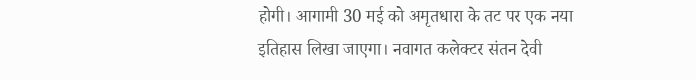होगी। आगामी 30 मई को अमृतधारा के तट पर एक नया इतिहास लिखा जाएगा। नवागत कलेक्टर संतन देवी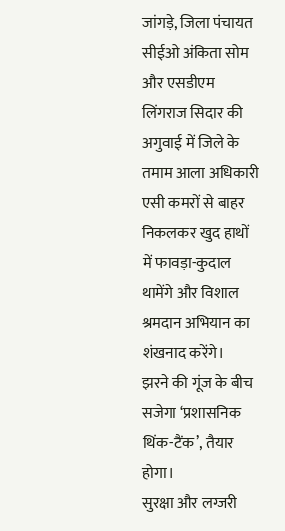जांगड़े, जिला पंचायत सीईओ अंकिता सोम और एसडीएम लिंगराज सिदार की अगुवाई में जिले के तमाम आला अधिकारी एसी कमरों से बाहर निकलकर खुद हाथों में फावड़ा-कुदाल थामेंगे और विशाल श्रमदान अभियान का शंखनाद करेंगे।
झरने की गूंज के बीच सजेगा ‘प्रशासनिक थिंक-टैंक’, तैयार होगा।
सुरक्षा और लग्जरी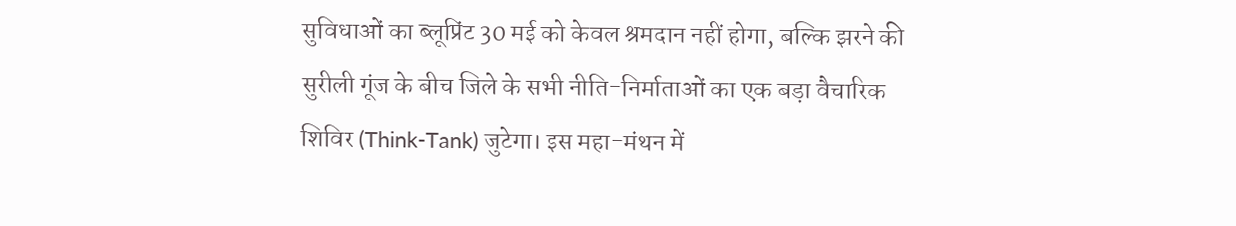सुविधाओं का ब्लूप्रिंट 30 मई को केवल श्रमदान नहीं होगा, बल्कि झरने की सुरीली गूंज के बीच जिले के सभी नीति-निर्माताओं का एक बड़ा वैचारिक शिविर (Think-Tank) जुटेगा। इस महा-मंथन में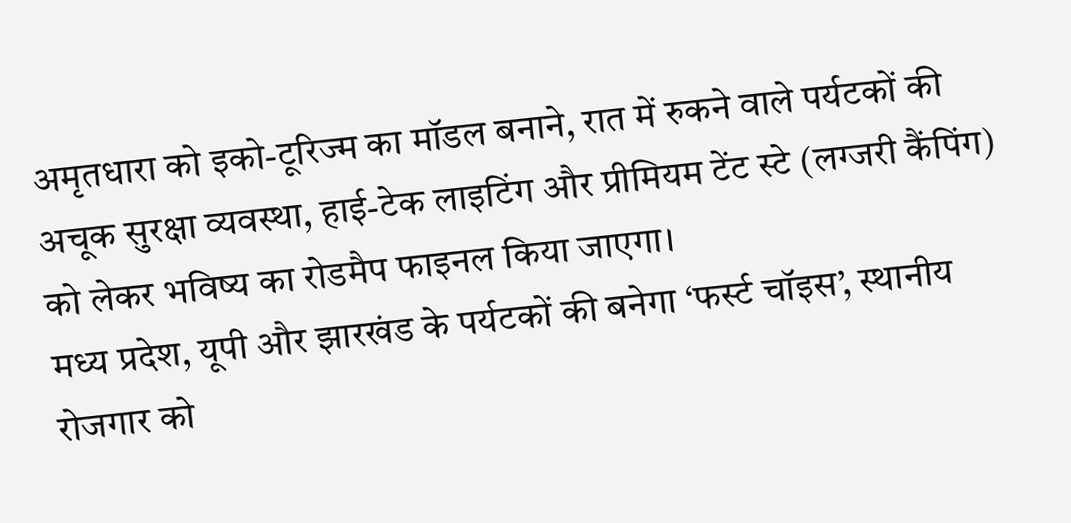अमृतधारा को इको-टूरिज्म का मॉडल बनाने, रात में रुकने वाले पर्यटकों की अचूक सुरक्षा व्यवस्था, हाई-टेक लाइटिंग और प्रीमियम टेंट स्टे (लग्जरी कैंपिंग) को लेकर भविष्य का रोडमैप फाइनल किया जाएगा।
मध्य प्रदेश, यूपी और झारखंड के पर्यटकों की बनेगा ‘फर्स्ट चॉइस’, स्थानीय रोजगार को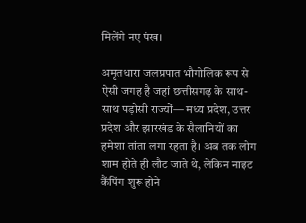मिलेंगे नए पंख।

अमृतधारा जलप्रपात भौगोलिक रूप से ऐसी जगह है जहां छत्तीसगढ़ के साथ-साथ पड़ोसी राज्यों— मध्य प्रदेश, उत्तर प्रदेश और झारखंड के सैलानियों का हमेशा तांता लगा रहता है। अब तक लोग शाम होते ही लौट जाते थे, लेकिन नाइट कैंपिंग शुरू होने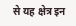से यह क्षेत्र इन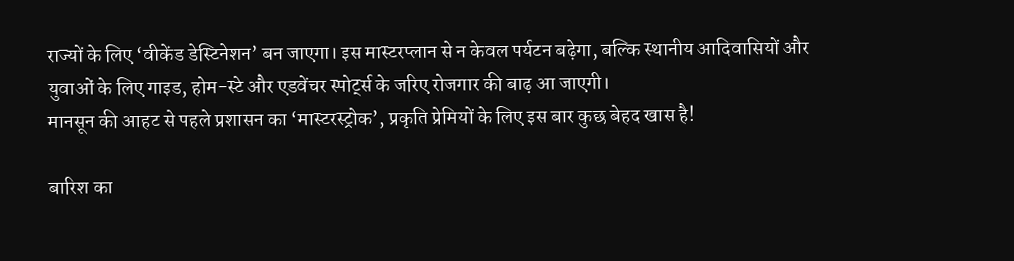राज्यों के लिए ‘वीकेंड डेस्टिनेशन’ बन जाएगा। इस मास्टरप्लान से न केवल पर्यटन बढ़ेगा, बल्कि स्थानीय आदिवासियों और युवाओं के लिए गाइड, होम-स्टे और एडवेंचर स्पोर्ट्स के जरिए रोजगार की बाढ़ आ जाएगी।
मानसून की आहट से पहले प्रशासन का ‘मास्टरस्ट्रोक’, प्रकृति प्रेमियों के लिए इस बार कुछ बेहद खास है!

बारिश का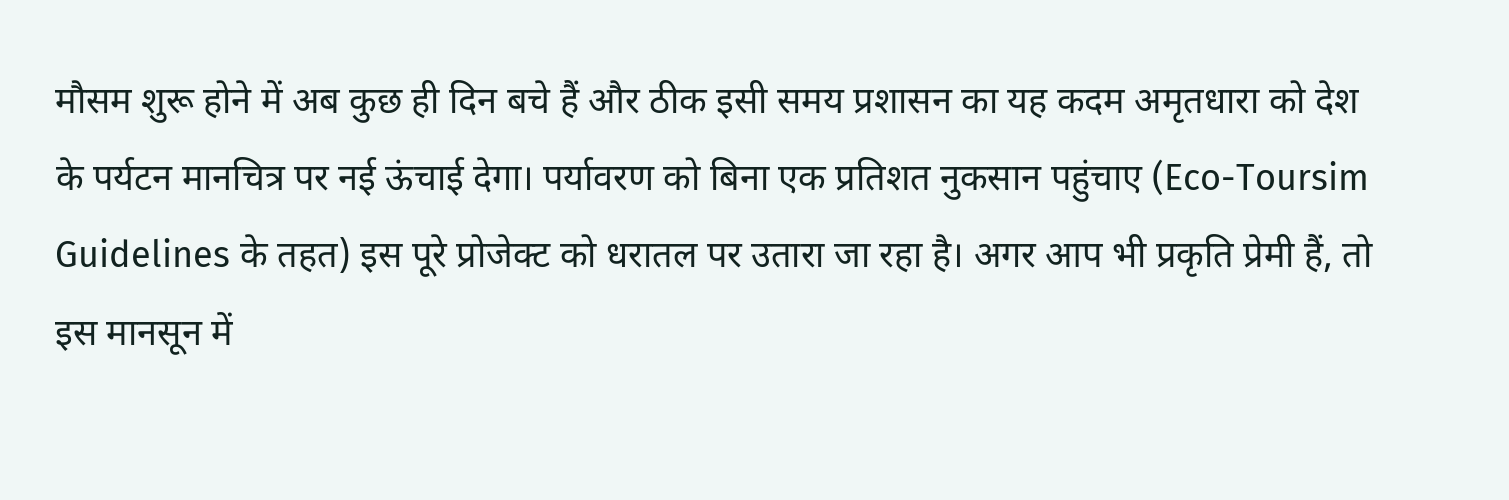मौसम शुरू होने में अब कुछ ही दिन बचे हैं और ठीक इसी समय प्रशासन का यह कदम अमृतधारा को देश के पर्यटन मानचित्र पर नई ऊंचाई देगा। पर्यावरण को बिना एक प्रतिशत नुकसान पहुंचाए (Eco-Toursim Guidelines के तहत) इस पूरे प्रोजेक्ट को धरातल पर उतारा जा रहा है। अगर आप भी प्रकृति प्रेमी हैं, तो इस मानसून में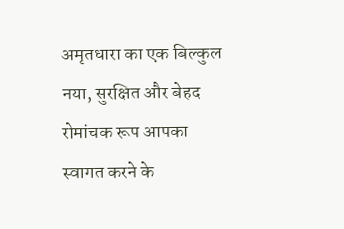अमृतधारा का एक बिल्कुल नया, सुरक्षित और बेहद रोमांचक रूप आपका स्वागत करने के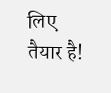लिए तैयार है!